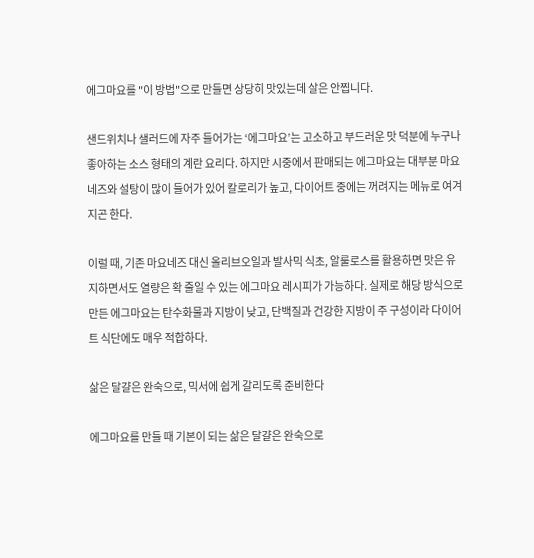에그마요를 "이 방법"으로 만들면 상당히 맛있는데 살은 안찝니다.

샌드위치나 샐러드에 자주 들어가는 ‘에그마요’는 고소하고 부드러운 맛 덕분에 누구나 좋아하는 소스 형태의 계란 요리다. 하지만 시중에서 판매되는 에그마요는 대부분 마요네즈와 설탕이 많이 들어가 있어 칼로리가 높고, 다이어트 중에는 꺼려지는 메뉴로 여겨지곤 한다.

이럴 때, 기존 마요네즈 대신 올리브오일과 발사믹 식초, 알룰로스를 활용하면 맛은 유지하면서도 열량은 확 줄일 수 있는 에그마요 레시피가 가능하다. 실제로 해당 방식으로 만든 에그마요는 탄수화물과 지방이 낮고, 단백질과 건강한 지방이 주 구성이라 다이어트 식단에도 매우 적합하다.

삶은 달걀은 완숙으로, 믹서에 쉽게 갈리도록 준비한다

에그마요를 만들 때 기본이 되는 삶은 달걀은 완숙으로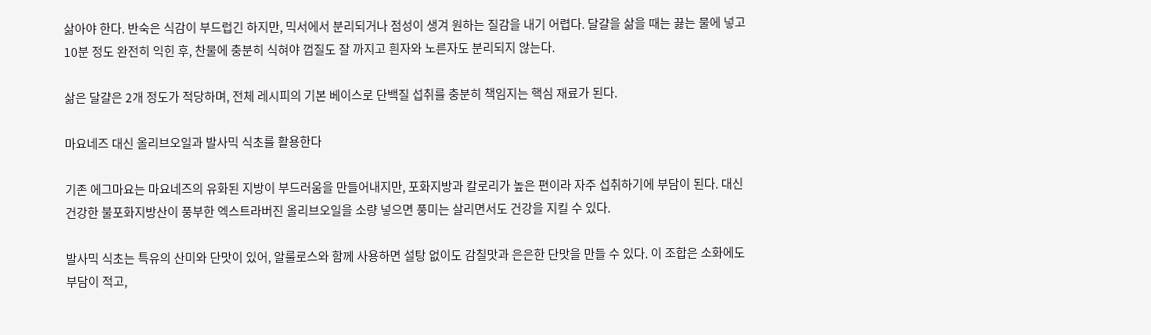삶아야 한다. 반숙은 식감이 부드럽긴 하지만, 믹서에서 분리되거나 점성이 생겨 원하는 질감을 내기 어렵다. 달걀을 삶을 때는 끓는 물에 넣고 10분 정도 완전히 익힌 후, 찬물에 충분히 식혀야 껍질도 잘 까지고 흰자와 노른자도 분리되지 않는다.

삶은 달걀은 2개 정도가 적당하며, 전체 레시피의 기본 베이스로 단백질 섭취를 충분히 책임지는 핵심 재료가 된다.

마요네즈 대신 올리브오일과 발사믹 식초를 활용한다

기존 에그마요는 마요네즈의 유화된 지방이 부드러움을 만들어내지만, 포화지방과 칼로리가 높은 편이라 자주 섭취하기에 부담이 된다. 대신 건강한 불포화지방산이 풍부한 엑스트라버진 올리브오일을 소량 넣으면 풍미는 살리면서도 건강을 지킬 수 있다.

발사믹 식초는 특유의 산미와 단맛이 있어, 알룰로스와 함께 사용하면 설탕 없이도 감칠맛과 은은한 단맛을 만들 수 있다. 이 조합은 소화에도 부담이 적고,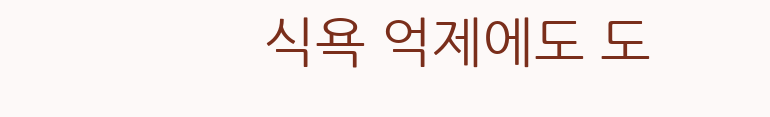식욕 억제에도 도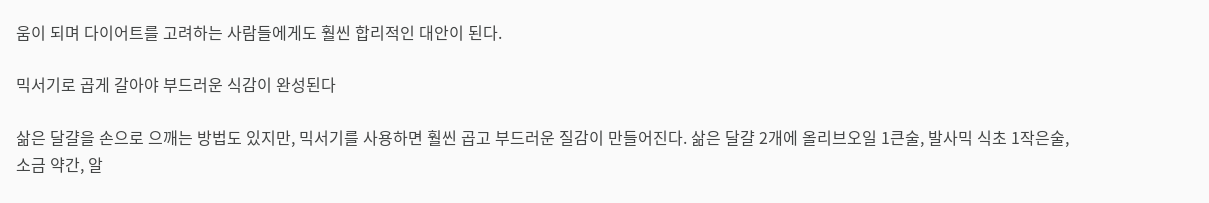움이 되며 다이어트를 고려하는 사람들에게도 훨씬 합리적인 대안이 된다.

믹서기로 곱게 갈아야 부드러운 식감이 완성된다

삶은 달걀을 손으로 으깨는 방법도 있지만, 믹서기를 사용하면 훨씬 곱고 부드러운 질감이 만들어진다. 삶은 달걀 2개에 올리브오일 1큰술, 발사믹 식초 1작은술, 소금 약간, 알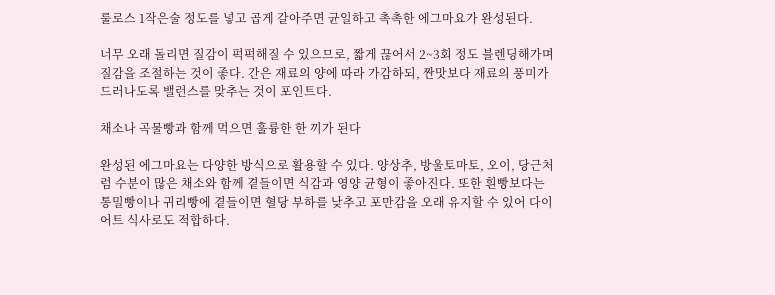룰로스 1작은술 정도를 넣고 곱게 갈아주면 균일하고 촉촉한 에그마요가 완성된다.

너무 오래 돌리면 질감이 퍽퍽해질 수 있으므로, 짧게 끊어서 2~3회 정도 블렌딩해가며 질감을 조절하는 것이 좋다. 간은 재료의 양에 따라 가감하되, 짠맛보다 재료의 풍미가 드러나도록 밸런스를 맞추는 것이 포인트다.

채소나 곡물빵과 함께 먹으면 훌륭한 한 끼가 된다

완성된 에그마요는 다양한 방식으로 활용할 수 있다. 양상추, 방울토마토, 오이, 당근처럼 수분이 많은 채소와 함께 곁들이면 식감과 영양 균형이 좋아진다. 또한 흰빵보다는 통밀빵이나 귀리빵에 곁들이면 혈당 부하를 낮추고 포만감을 오래 유지할 수 있어 다이어트 식사로도 적합하다.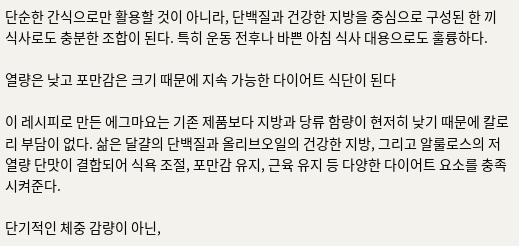단순한 간식으로만 활용할 것이 아니라, 단백질과 건강한 지방을 중심으로 구성된 한 끼 식사로도 충분한 조합이 된다. 특히 운동 전후나 바쁜 아침 식사 대용으로도 훌륭하다.

열량은 낮고 포만감은 크기 때문에 지속 가능한 다이어트 식단이 된다

이 레시피로 만든 에그마요는 기존 제품보다 지방과 당류 함량이 현저히 낮기 때문에 칼로리 부담이 없다. 삶은 달걀의 단백질과 올리브오일의 건강한 지방, 그리고 알룰로스의 저열량 단맛이 결합되어 식욕 조절, 포만감 유지, 근육 유지 등 다양한 다이어트 요소를 충족시켜준다.

단기적인 체중 감량이 아닌,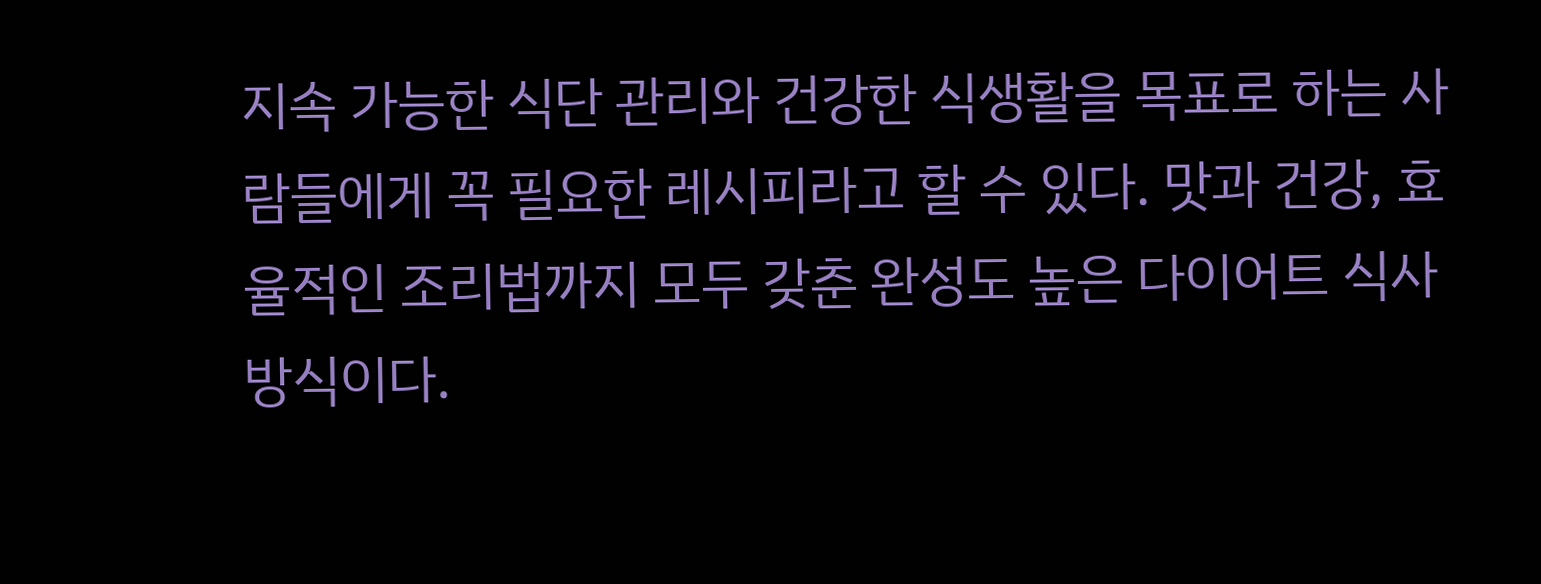지속 가능한 식단 관리와 건강한 식생활을 목표로 하는 사람들에게 꼭 필요한 레시피라고 할 수 있다. 맛과 건강, 효율적인 조리법까지 모두 갖춘 완성도 높은 다이어트 식사 방식이다.